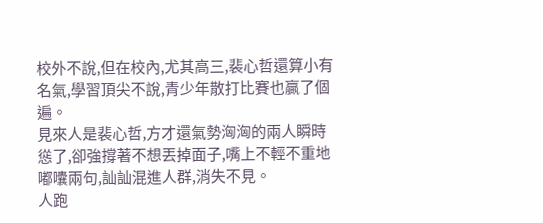校外不說,但在校內,尤其高三,裴心哲還算小有名氣,學習頂尖不說,青少年散打比賽也贏了個遍。
見來人是裴心哲,方才還氣勢洶洶的兩人瞬時慫了,卻強撐著不想丟掉面子,嘴上不輕不重地嘟囔兩句,訕訕混進人群,消失不見。
人跑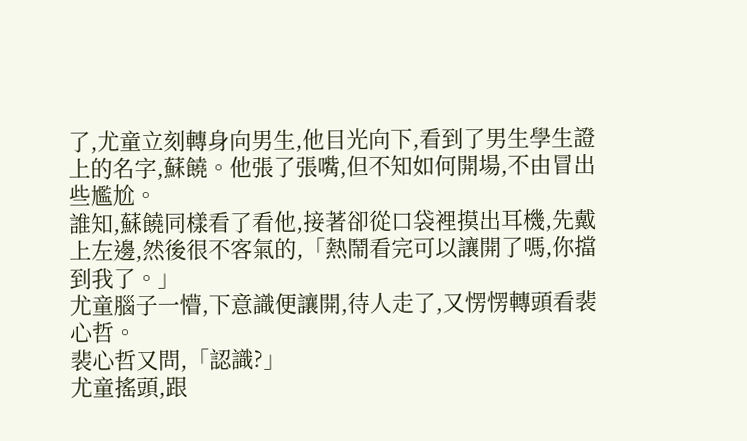了,尤童立刻轉身向男生,他目光向下,看到了男生學生證上的名字,蘇饒。他張了張嘴,但不知如何開場,不由冒出些尷尬。
誰知,蘇饒同樣看了看他,接著卻從口袋裡摸出耳機,先戴上左邊,然後很不客氣的,「熱鬧看完可以讓開了嗎,你擋到我了。」
尤童腦子一懵,下意識便讓開,待人走了,又愣愣轉頭看裴心哲。
裴心哲又問,「認識?」
尤童搖頭,跟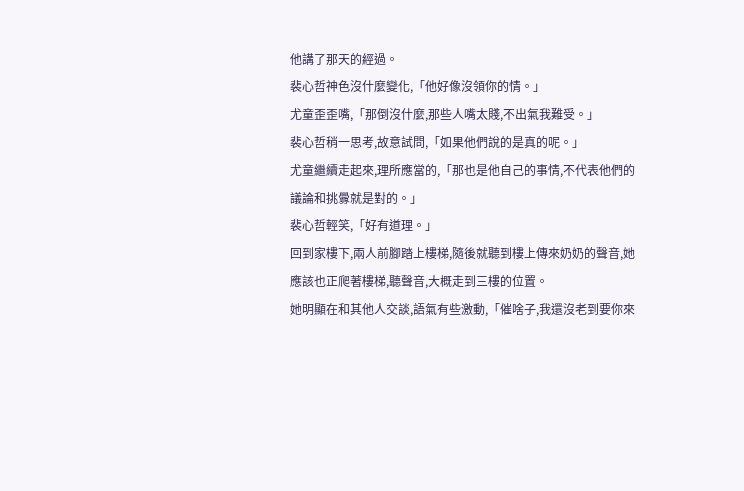他講了那天的經過。
裴心哲神色沒什麼變化,「他好像沒領你的情。」
尤童歪歪嘴,「那倒沒什麼,那些人嘴太賤,不出氣我難受。」
裴心哲稍一思考,故意試問,「如果他們說的是真的呢。」
尤童繼續走起來,理所應當的,「那也是他自己的事情,不代表他們的議論和挑釁就是對的。」
裴心哲輕笑,「好有道理。」
回到家樓下,兩人前腳踏上樓梯,隨後就聽到樓上傳來奶奶的聲音,她應該也正爬著樓梯,聽聲音,大概走到三樓的位置。
她明顯在和其他人交談,語氣有些激動,「催啥子,我還沒老到要你來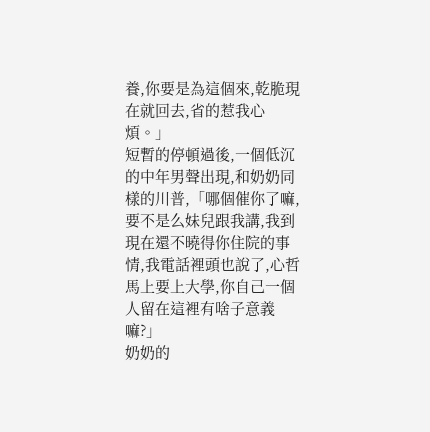養,你要是為這個來,乾脆現在就回去,省的惹我心煩。」
短暫的停頓過後,一個低沉的中年男聲出現,和奶奶同樣的川普,「哪個催你了嘛,要不是么妹兒跟我講,我到現在還不曉得你住院的事情,我電話裡頭也說了,心哲馬上要上大學,你自己一個人留在這裡有啥子意義嘛?」
奶奶的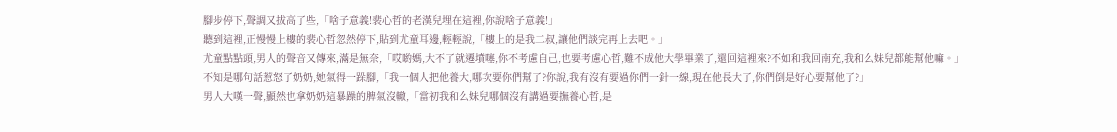腳步停下,聲調又拔高了些,「啥子意義!裴心哲的老漢兒埋在這裡,你說啥子意義!」
聽到這裡,正慢慢上樓的裴心哲忽然停下,貼到尤童耳邊,輕輕說,「樓上的是我二叔,讓他們談完再上去吧。」
尤童點點頭,男人的聲音又傳來,滿是無奈,「哎喲媽,大不了就遷墳噻,你不考慮自己,也要考慮心哲,難不成他大學畢業了,還回這裡來?不如和我回南充,我和么妹兒都能幫他嘛。」
不知是哪句話惹怒了奶奶,她氣得一跺腳,「我一個人把他養大,哪次要你們幫了?你說,我有沒有要過你們一針一線,現在他長大了,你們倒是好心要幫他了?」
男人大嘆一聲,顯然也拿奶奶這暴躁的脾氣沒轍,「當初我和么妹兒哪個沒有講過要撫養心哲,是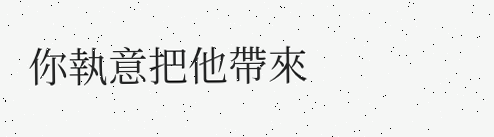你執意把他帶來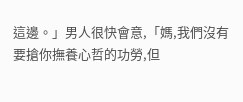這邊。」男人很快會意,「媽,我們沒有要搶你撫養心哲的功勞,但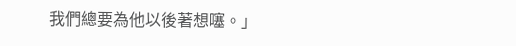我們總要為他以後著想噻。」